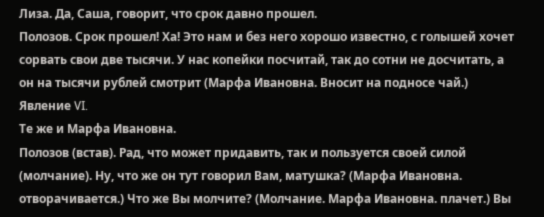Лиза. Да, Саша, говорит, что срок давно прошел.
Полозов. Срок прошел! Ха! Это нам и без него хорошо известно, с голышей хочет сорвать свои две тысячи. У нас копейки посчитай, так до сотни не досчитать, а он на тысячи рублей смотрит (Марфа Ивановна. Вносит на подносе чай.)
Явление VI.
Те же и Марфа Ивановна.
Полозов (встав). Рад, что может придавить, так и пользуется своей силой (молчание). Ну, что же он тут говорил Вам, матушка? (Марфа Ивановна. отворачивается.) Что же Вы молчите? (Молчание. Марфа Ивановна. плачет.) Вы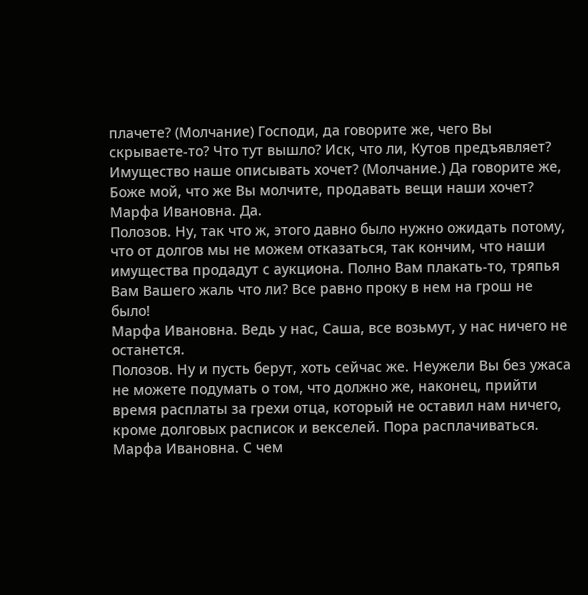плачете? (Молчание) Господи, да говорите же, чего Вы скрываете-то? Что тут вышло? Иск, что ли, Кутов предъявляет? Имущество наше описывать хочет? (Молчание.) Да говорите же, Боже мой, что же Вы молчите, продавать вещи наши хочет?
Марфа Ивановна. Да.
Полозов. Ну, так что ж, этого давно было нужно ожидать потому, что от долгов мы не можем отказаться, так кончим, что наши имущества продадут с аукциона. Полно Вам плакать-то, тряпья Вам Вашего жаль что ли? Все равно проку в нем на грош не было!
Марфа Ивановна. Ведь у нас, Саша, все возьмут, у нас ничего не останется.
Полозов. Ну и пусть берут, хоть сейчас же. Неужели Вы без ужаса не можете подумать о том, что должно же, наконец, прийти время расплаты за грехи отца, который не оставил нам ничего, кроме долговых расписок и векселей. Пора расплачиваться.
Марфа Ивановна. С чем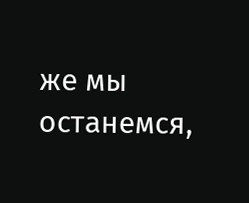же мы останемся,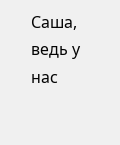Саша, ведь у нас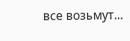все возьмут...